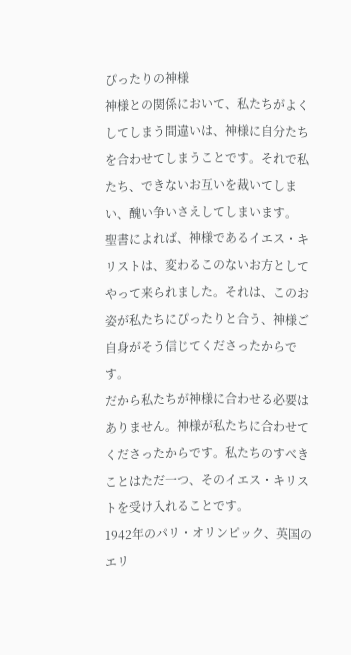ぴったりの神様
神様との関係において、私たちがよくしてしまう間違いは、神様に自分たちを合わせてしまうことです。それで私たち、できないお互いを裁いてしまい、醜い争いさえしてしまいます。
聖書によれば、神様であるイエス・キリストは、変わるこのないお方としてやって来られました。それは、このお姿が私たちにぴったりと合う、神様ご自身がそう信じてくださったからです。
だから私たちが神様に合わせる必要はありません。神様が私たちに合わせてくださったからです。私たちのすべきことはただ一つ、そのイエス・キリストを受け入れることです。
1942年のパリ・オリンピック、英国のエリ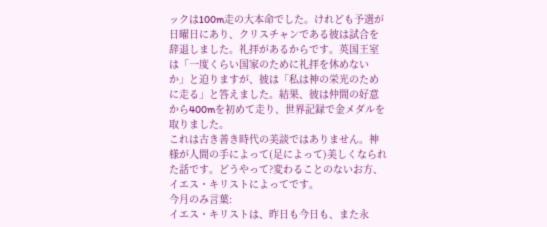ックは100m走の大本命でした。けれども予選が日曜日にあり、クリスチャンである彼は試合を辞退しました。礼拝があるからです。英国王室は「一度くらい国家のために礼拝を休めないか」と迫りますが、彼は「私は神の栄光のために走る」と答えました。結果、彼は仲間の好意から400mを初めて走り、世界記録で金メダルを取りました。
これは古き善き時代の美談ではありません。神様が人間の手によって(足によって)美しくなられた話です。どうやって?変わることのないお方、イエス・キリストによってです。
今月のみ言葉:
イエス・キリストは、昨日も今日も、また永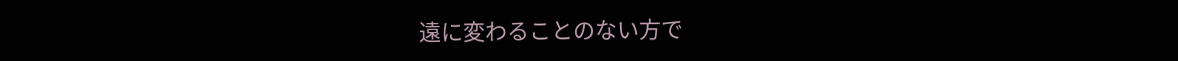遠に変わることのない方で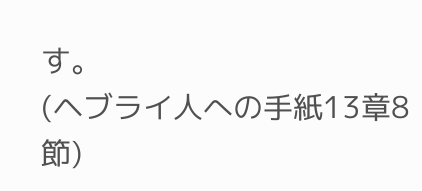す。
(ヘブライ人への手紙13章8節)